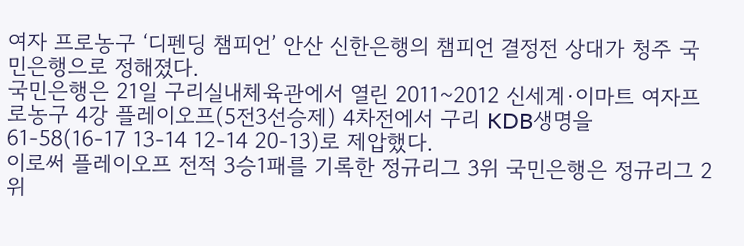여자 프로농구 ‘디펜딩 챔피언’ 안산 신한은행의 챔피언 결정전 상대가 청주 국민은행으로 정해졌다.
국민은행은 21일 구리실내체육관에서 열린 2011~2012 신세계·이마트 여자프로농구 4강 플레이오프(5전3선승제) 4차전에서 구리 KDB생명을 61-58(16-17 13-14 12-14 20-13)로 제압했다.
이로써 플레이오프 전적 3승1패를 기록한 정규리그 3위 국민은행은 정규리그 2위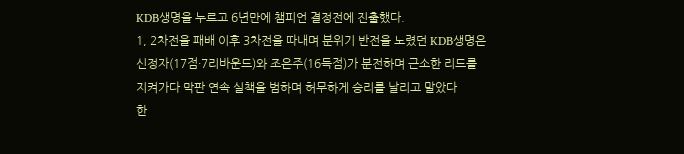KDB생명을 누르고 6년만에 챔피언 결정전에 진출했다.
1, 2차전을 패배 이후 3차전을 따내며 분위기 반전을 노렸던 KDB생명은 신정자(17점·7리바운드)와 조은주(16득점)가 분전하며 근소한 리드를 지켜가다 막판 연속 실책을 범하며 허무하게 승리를 날리고 말았다
한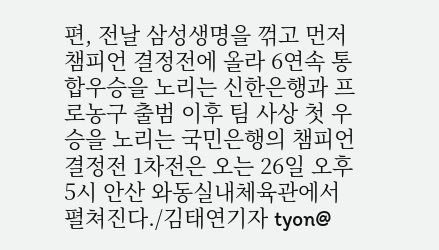편, 전날 삼성생명을 꺾고 먼저 챔피언 결정전에 올라 6연속 통합우승을 노리는 신한은행과 프로농구 출범 이후 팀 사상 첫 우승을 노리는 국민은행의 챔피언 결정전 1차전은 오는 26일 오후 5시 안산 와동실내체육관에서 펼쳐진다./김태연기자 tyon@